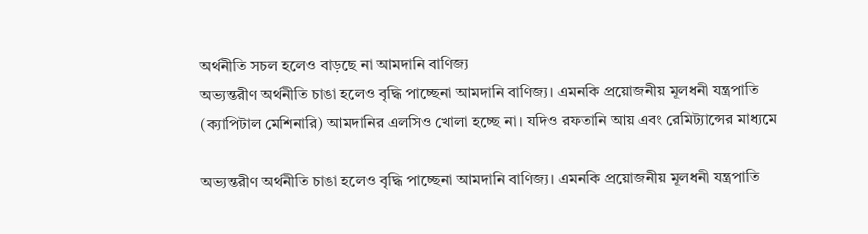অর্থনীতি সচল হলেও বাড়ছে না আমদানি বাণিজ্য
অভ্যন্তরীণ অর্থনীতি চাঙা হলেও বৃদ্ধি পাচ্ছেনা আমদানি বাণিজ্য। এমনকি প্রয়োজনীয় মূলধনী যন্ত্রপাতি (ক্যাপিটাল মেশিনারি) আমদানির এলসিও খোলা হচ্ছে না। যদিও রফতানি আয় এবং রেমিট্যান্সের মাধ্যমে

অভ্যন্তরীণ অর্থনীতি চাঙা হলেও বৃদ্ধি পাচ্ছেনা আমদানি বাণিজ্য। এমনকি প্রয়োজনীয় মূলধনী যন্ত্রপাতি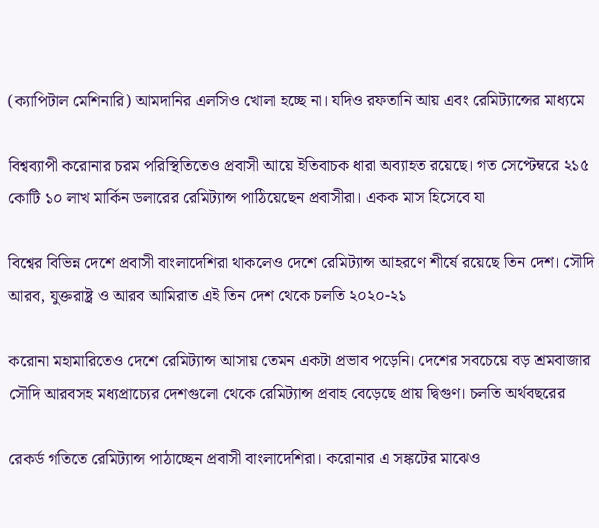(ক্যাপিটাল মেশিনারি) আমদানির এলসিও খোলা হচ্ছে না। যদিও রফতানি আয় এবং রেমিট্যান্সের মাধ্যমে

বিশ্বব্যাপী করোনার চরম পরিস্থিতিতেও প্রবাসী আয়ে ইতিবাচক ধারা অব্যাহত রয়েছে। গত সেপ্টেম্বরে ২১৫ কোটি ১০ লাখ মার্কিন ডলারের রেমিট্যান্স পাঠিয়েছেন প্রবাসীরা। একক মাস হিসেবে যা

বিশ্বের বিভিন্ন দেশে প্রবাসী বাংলাদেশিরা থাকলেও দেশে রেমিট্যান্স আহরণে শীর্ষে রয়েছে তিন দেশ। সৌদি আরব, যুক্তরাষ্ট্র ও আরব আমিরাত এই তিন দেশ থেকে চলতি ২০২০-২১

করোনা মহামারিতেও দেশে রেমিট্যান্স আসায় তেমন একটা প্রভাব পড়েনি। দেশের সবচেয়ে বড় শ্রমবাজার সৌদি আরবসহ মধ্যপ্রাচ্যের দেশগুলো থেকে রেমিট্যান্স প্রবাহ বেড়েছে প্রায় দ্বিগুণ। চলতি অর্থবছরের

রেকর্ড গতিতে রেমিট্যান্স পাঠাচ্ছেন প্রবাসী বাংলাদেশিরা। করোনার এ সঙ্কটের মাঝেও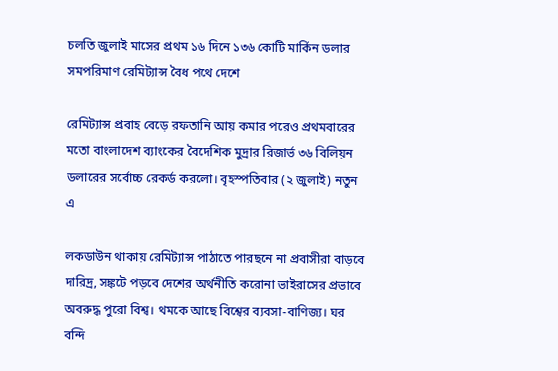চলতি জুলাই মাসের প্রথম ১৬ দিনে ১৩৬ কোটি মার্কিন ডলার সমপরিমাণ রেমিট্যান্স বৈধ পথে দেশে

রেমিট্যান্স প্রবাহ বেড়ে রফতানি আয় কমার পরেও প্রথমবারের মতো বাংলাদেশ ব্যাংকের বৈদেশিক মুদ্রার রিজার্ভ ৩৬ বিলিয়ন ডলারের সর্বোচ্চ রেকর্ড করলো। বৃহস্পতিবার (২ জুলাই) নতুন এ

লকডাউন থাকায় রেমিট্যান্স পাঠাতে পারছনে না প্রবাসীরা বাড়বে দারিদ্র, সঙ্কটে পড়বে দেশের অর্থনীতি করোনা ভাইরাসের প্রভাবে অবরুদ্ধ পুরো বিশ্ব। থমকে আছে বিশ্বের ব্যবসা-বাণিজ্য। ঘর বন্দি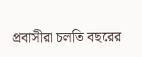প্রবাসীরা চলতি বছরের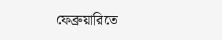ফেব্রুয়ারিতে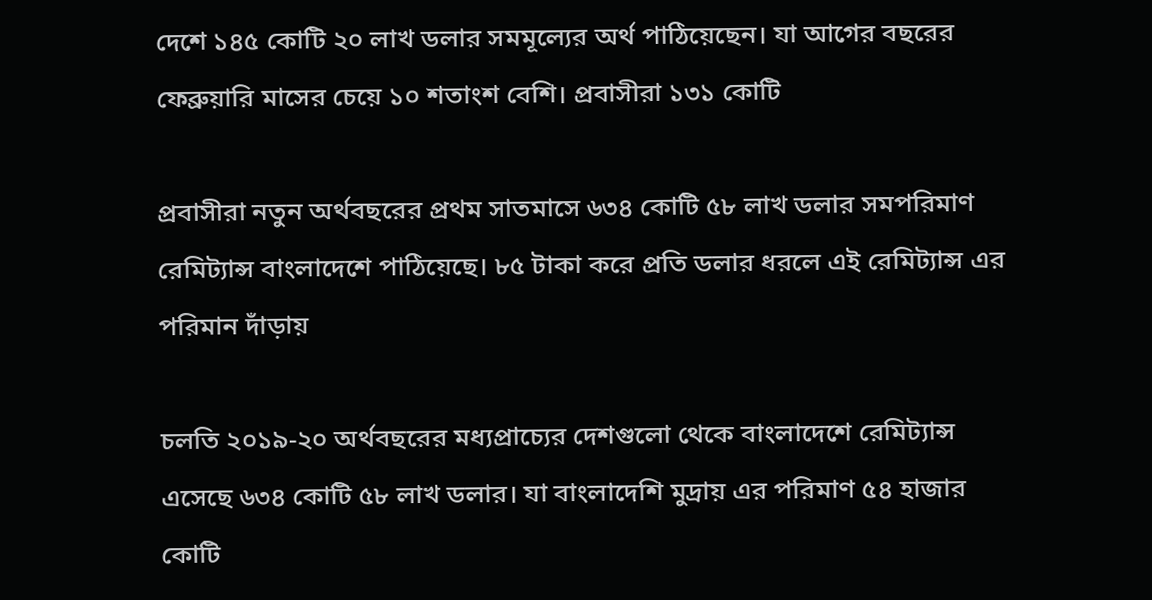দেশে ১৪৫ কোটি ২০ লাখ ডলার সমমূল্যের অর্থ পাঠিয়েছেন। যা আগের বছরের ফেব্রুয়ারি মাসের চেয়ে ১০ শতাংশ বেশি। প্রবাসীরা ১৩১ কোটি

প্রবাসীরা নতুন অর্থবছরের প্রথম সাতমাসে ৬৩৪ কোটি ৫৮ লাখ ডলার সমপরিমাণ রেমিট্যান্স বাংলাদেশে পাঠিয়েছে। ৮৫ টাকা করে প্রতি ডলার ধরলে এই রেমিট্যান্স এর পরিমান দাঁড়ায়

চলতি ২০১৯-২০ অর্থবছরের মধ্যপ্রাচ্যের দেশগুলো থেকে বাংলাদেশে রেমিট্যান্স এসেছে ৬৩৪ কোটি ৫৮ লাখ ডলার। যা বাংলাদেশি মুদ্রায় এর পরিমাণ ৫৪ হাজার কোটি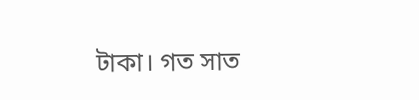টাকা। গত সাত